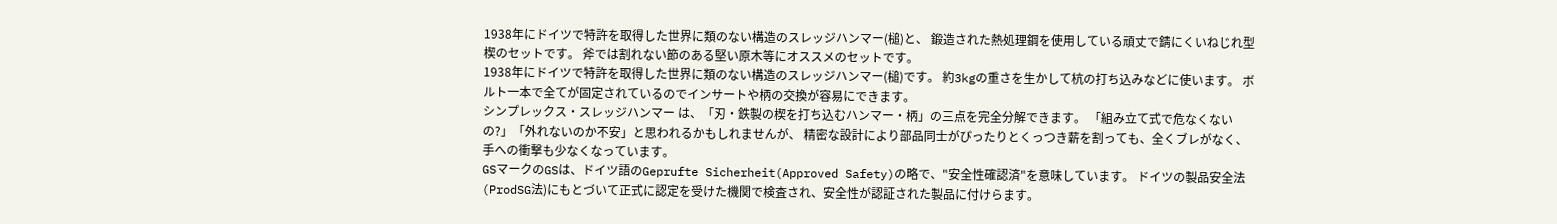1938年にドイツで特許を取得した世界に類のない構造のスレッジハンマー(槌)と、 鍛造された熱処理鋼を使用している頑丈で錆にくいねじれ型楔のセットです。 斧では割れない節のある堅い原木等にオススメのセットです。
1938年にドイツで特許を取得した世界に類のない構造のスレッジハンマー(槌)です。 約3kgの重さを生かして杭の打ち込みなどに使います。 ボルト一本で全てが固定されているのでインサートや柄の交換が容易にできます。
シンプレックス・スレッジハンマー は、「刃・鉄製の楔を打ち込むハンマー・柄」の三点を完全分解できます。 「組み立て式で危なくないの?」「外れないのか不安」と思われるかもしれませんが、 精密な設計により部品同士がぴったりとくっつき薪を割っても、全くブレがなく、手への衝撃も少なくなっています。
GSマークのGSは、ドイツ語のGeprufte Sicherheit(Approved Safety)の略で、"安全性確認済"を意味しています。 ドイツの製品安全法(ProdSG法)にもとづいて正式に認定を受けた機関で検査され、安全性が認証された製品に付けらます。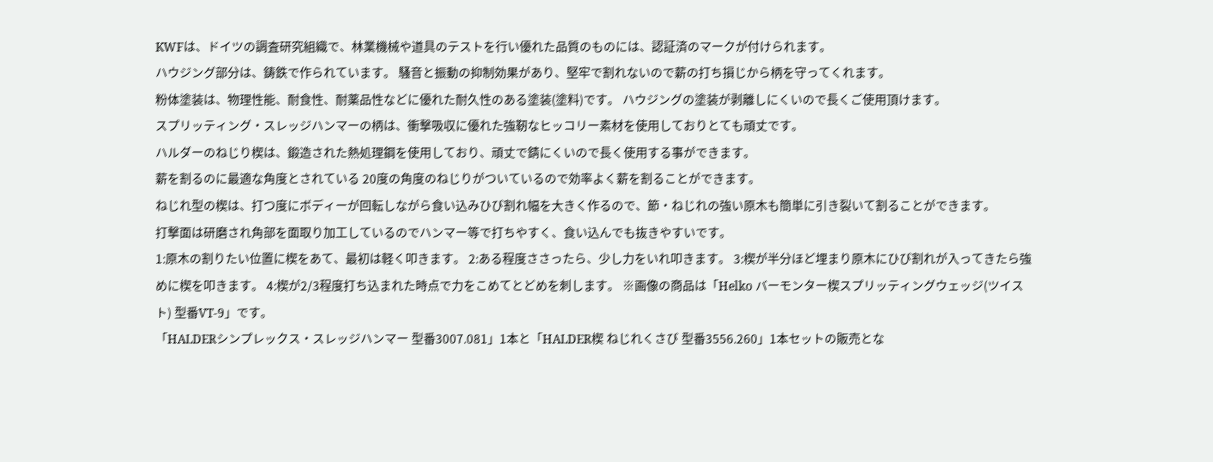KWFは、ドイツの調査研究組織で、林業機械や道具のテストを行い優れた品質のものには、認証済のマークが付けられます。
ハウジング部分は、鋳鉄で作られています。 騒音と振動の抑制効果があり、堅牢で割れないので薪の打ち損じから柄を守ってくれます。
粉体塗装は、物理性能、耐食性、耐薬品性などに優れた耐久性のある塗装(塗料)です。 ハウジングの塗装が剥離しにくいので長くご使用頂けます。
スプリッティング・スレッジハンマーの柄は、衝撃吸収に優れた強靭なヒッコリー素材を使用しておりとても頑丈です。
ハルダーのねじり楔は、鍛造された熱処理鋼を使用しており、頑丈で錆にくいので長く使用する事ができます。
薪を割るのに最適な角度とされている 20度の角度のねじりがついているので効率よく薪を割ることができます。
ねじれ型の楔は、打つ度にボディーが回転しながら食い込みひび割れ幅を大きく作るので、節・ねじれの強い原木も簡単に引き裂いて割ることができます。
打撃面は研磨され角部を面取り加工しているのでハンマー等で打ちやすく、食い込んでも抜きやすいです。
1:原木の割りたい位置に楔をあて、最初は軽く叩きます。 2:ある程度ささったら、少し力をいれ叩きます。 3:楔が半分ほど埋まり原木にひび割れが入ってきたら強めに楔を叩きます。 4:楔が2/3程度打ち込まれた時点で力をこめてとどめを刺します。 ※画像の商品は「Helko バーモンター楔スプリッティングウェッジ(ツイスト) 型番VT-9」です。
「HALDERシンプレックス・スレッジハンマー 型番3007.081」1本と「HALDER楔 ねじれくさび 型番3556.260」1本セットの販売とな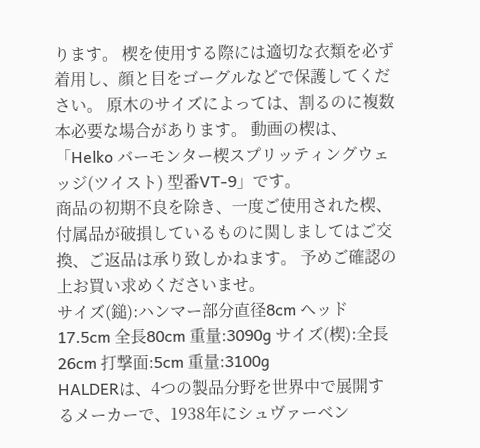ります。 楔を使用する際には適切な衣類を必ず着用し、顔と目をゴーグルなどで保護してください。 原木のサイズによっては、割るのに複数本必要な場合があります。 動画の楔は、「Helko バーモンター楔スプリッティングウェッジ(ツイスト) 型番VT-9」です。
商品の初期不良を除き、一度ご使用された楔、付属品が破損しているものに関しましてはご交換、ご返品は承り致しかねます。 予めご確認の上お買い求めくださいませ。
サイズ(鎚):ハンマー部分直径8cm ヘッド17.5cm 全長80cm 重量:3090g サイズ(楔):全長26cm 打撃面:5cm 重量:3100g
HALDERは、4つの製品分野を世界中で展開するメーカーで、1938年にシュヴァーベン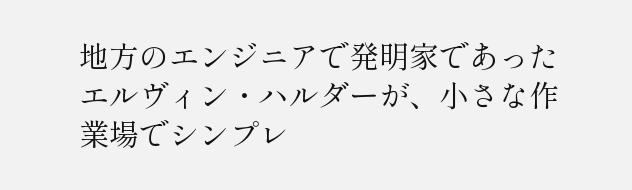地方のエンジニアで発明家であったエルヴィン・ハルダーが、小さな作業場でシンプレ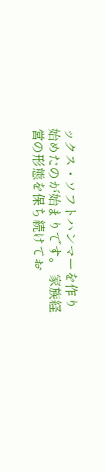ックス・ソフトハンマーを作り始めたのが始まりです。 家族経営の形態を保ち続けてお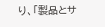り、「製品とサ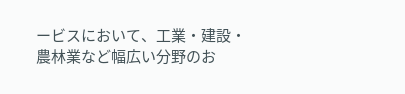ービスにおいて、工業・建設・農林業など幅広い分野のお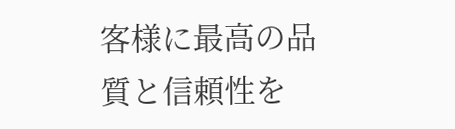客様に最高の品質と信頼性を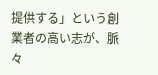提供する」という創業者の高い志が、脈々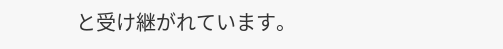と受け継がれています。